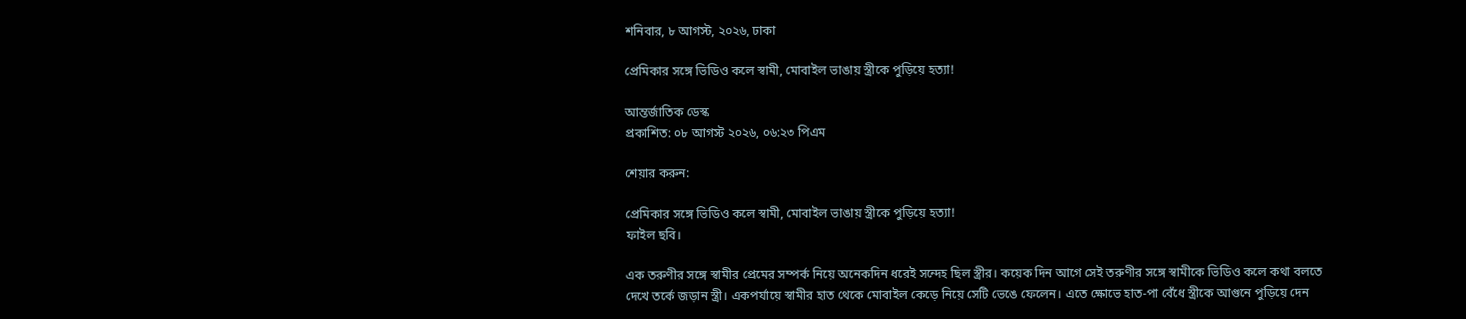শনিবার, ৮ আগস্ট, ২০২৬, ঢাকা

প্রেমিকার সঙ্গে ভিডিও কলে স্বামী, মোবাইল ভাঙায় স্ত্রীকে পুড়িয়ে হত্যা!

আন্তর্জাতিক ডেস্ক
প্রকাশিত: ০৮ আগস্ট ২০২৬, ০৬:২৩ পিএম

শেয়ার করুন:

প্রেমিকার সঙ্গে ভিডিও কলে স্বামী, মোবাইল ভাঙায় স্ত্রীকে পুড়িয়ে হত্যা!
ফাইল ছবি।

এক তরুণীর সঙ্গে স্বামীর প্রেমের সম্পর্ক নিয়ে অনেকদিন ধরেই সন্দেহ ছিল স্ত্রীর। কয়েক দিন আগে সেই তরুণীর সঙ্গে স্বামীকে ভিডিও কলে কথা বলতে দেখে তর্কে জড়ান স্ত্রী। একপর্যায়ে স্বামীর হাত থেকে মোবাইল কেড়ে নিয়ে সেটি ভেঙে ফেলেন। এতে ক্ষোভে হাত-পা বেঁধে স্ত্রীকে আগুনে পুড়িয়ে দেন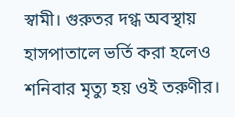স্বামী। গুরুতর দগ্ধ অবস্থায় হাসপাতালে ভর্তি করা হলেও শনিবার মৃত্যু হয় ওই তরুণীর।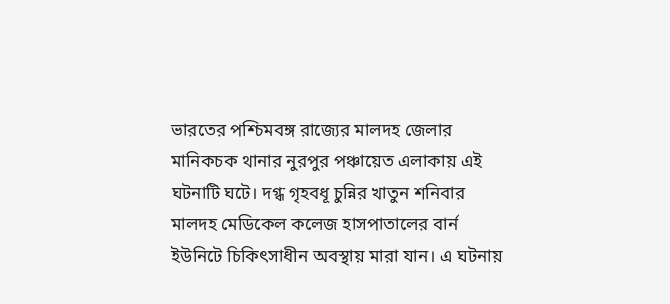ভারতের পশ্চিমবঙ্গ রাজ্যের মালদহ জেলার মানিকচক থানার নুরপুর পঞ্চায়েত এলাকায় এই ঘটনাটি ঘটে। দগ্ধ গৃহবধূ চুন্নির খাতুন শনিবার মালদহ মেডিকেল কলেজ হাসপাতালের বার্ন ইউনিটে চিকিৎসাধীন অবস্থায় মারা যান। এ ঘটনায়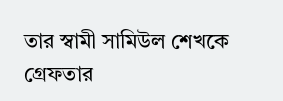তার স্বামী সামিউল শেখকে গ্রেফতার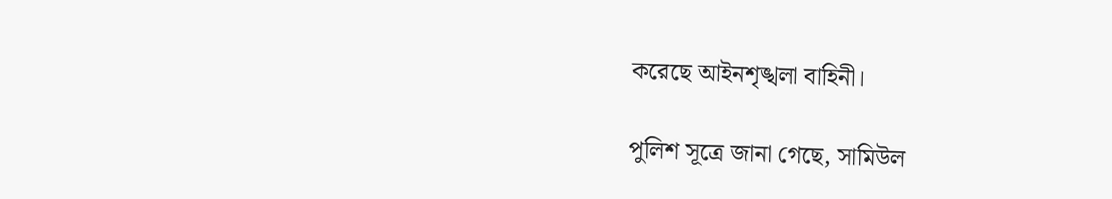করেছে আইনশৃঙ্খলা বাহিনী।

পুলিশ সূত্রে জানা গেছে, সামিউল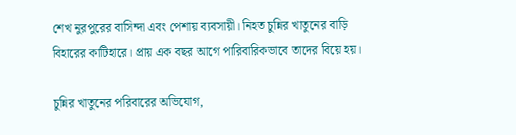শেখ নুরপুরের বাসিন্দা এবং পেশায় ব্যবসায়ী। নিহত চুন্নির খাতুনের বাড়ি বিহারের কাটিহারে। প্রায় এক বছর আগে পারিবারিকভাবে তাদের বিয়ে হয়।

চুন্নির খাতুনের পরিবারের অভিযোগ,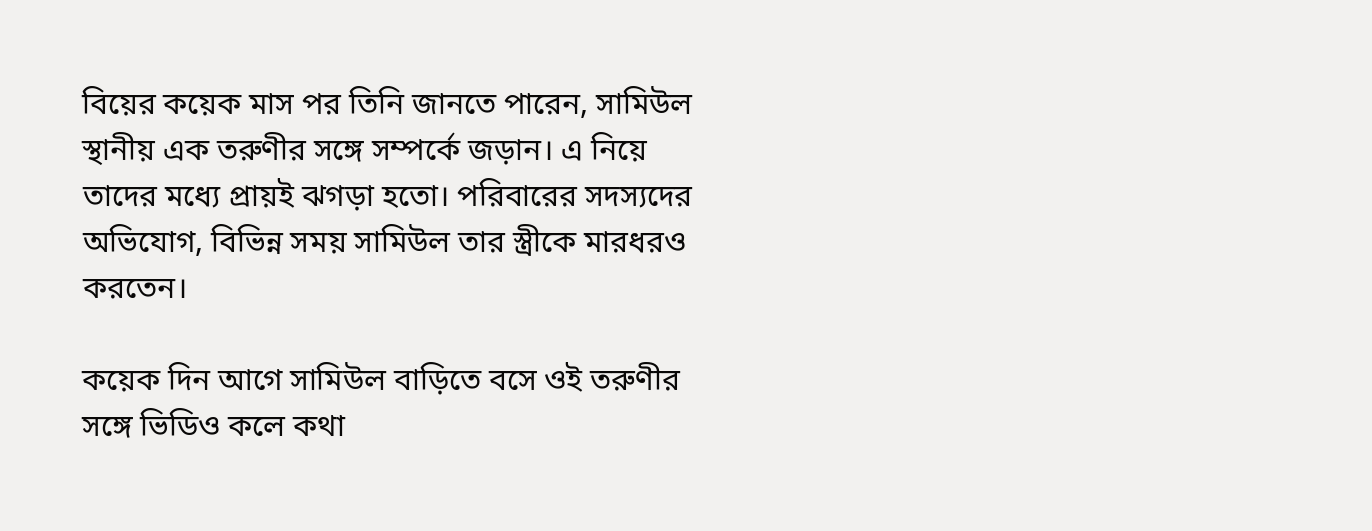বিয়ের কয়েক মাস পর তিনি জানতে পারেন, সামিউল স্থানীয় এক তরুণীর সঙ্গে সম্পর্কে জড়ান। এ নিয়ে তাদের মধ্যে প্রায়ই ঝগড়া হতো। পরিবারের সদস্যদের অভিযোগ, বিভিন্ন সময় সামিউল তার স্ত্রীকে মারধরও করতেন।

কয়েক দিন আগে সামিউল বাড়িতে বসে ওই তরুণীর সঙ্গে ভিডিও কলে কথা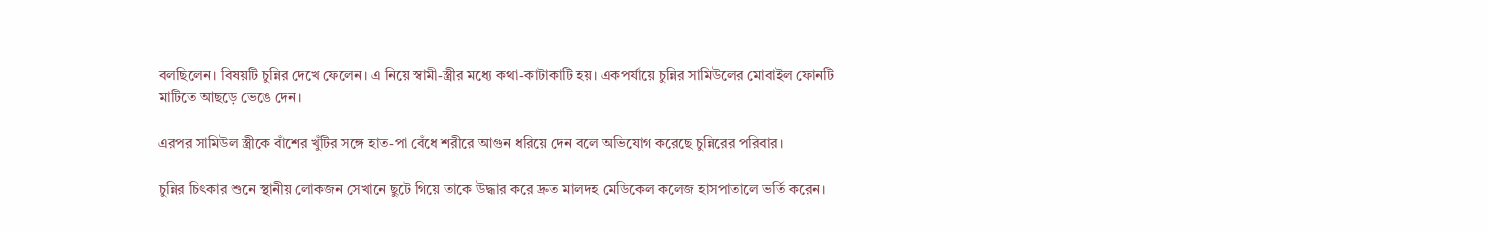বলছিলেন। বিষয়টি চুন্নির দেখে ফেলেন। এ নিয়ে স্বামী-স্ত্রীর মধ্যে কথা-কাটাকাটি হয়। একপর্যায়ে চুন্নির সামিউলের মোবাইল ফোনটি মাটিতে আছড়ে ভেঙে দেন।

এরপর সামিউল স্ত্রীকে বাঁশের খুঁটির সঙ্গে হাত-পা বেঁধে শরীরে আগুন ধরিয়ে দেন বলে অভিযোগ করেছে চুন্নিরের পরিবার।

চুন্নির চিৎকার শুনে স্থানীয় লোকজন সেখানে ছুটে গিয়ে তাকে উদ্ধার করে দ্রুত মালদহ মেডিকেল কলেজ হাসপাতালে ভর্তি করেন।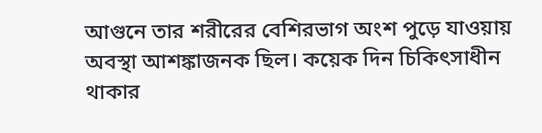আগুনে তার শরীরের বেশিরভাগ অংশ পুড়ে যাওয়ায় অবস্থা আশঙ্কাজনক ছিল। কয়েক দিন চিকিৎসাধীন থাকার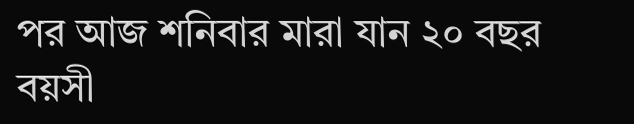পর আজ শনিবার মারা যান ২০ বছর বয়সী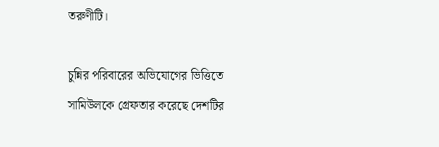তরুণীটি।

চুন্নির পরিবারের অভিযোগের ভিত্তিতে সামিউলকে গ্রেফতার করেছে দেশটির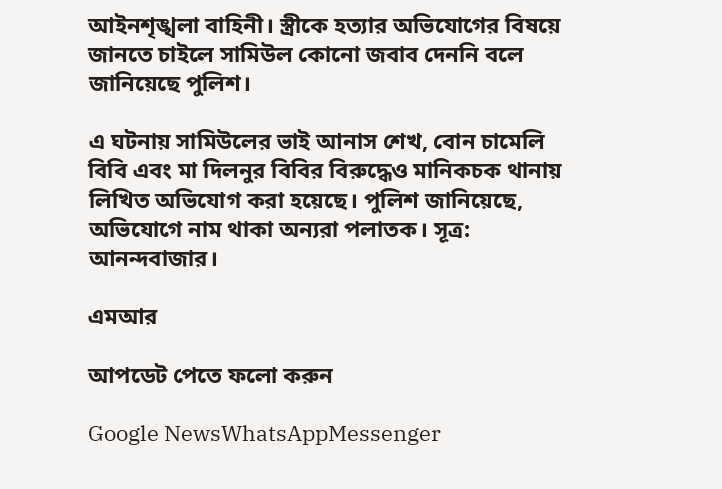আইনশৃঙ্খলা বাহিনী। স্ত্রীকে হত্যার অভিযোগের বিষয়ে জানতে চাইলে সামিউল কোনো জবাব দেননি বলে জানিয়েছে পুলিশ।

এ ঘটনায় সামিউলের ভাই আনাস শেখ, বোন চামেলি বিবি এবং মা দিলনুর বিবির বিরুদ্ধেও মানিকচক থানায় লিখিত অভিযোগ করা হয়েছে। পুলিশ জানিয়েছে, অভিযোগে নাম থাকা অন্যরা পলাতক। সূত্র: আনন্দবাজার।

এমআর

আপডেট পেতে ফলো করুন

Google NewsWhatsAppMessenger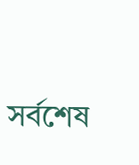সর্বশেষ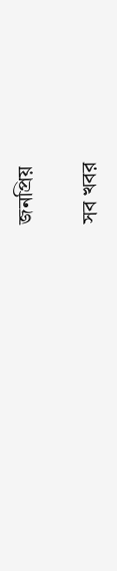জনপ্রিয়

সব খবর